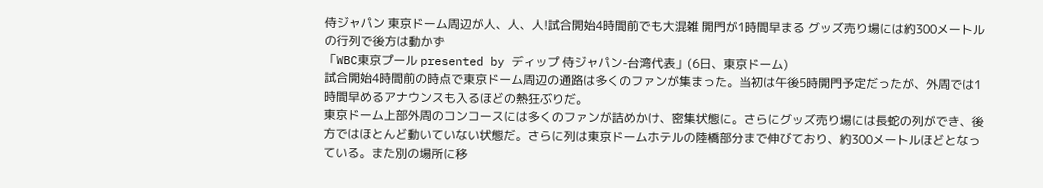侍ジャパン 東京ドーム周辺が人、人、人!試合開始4時間前でも大混雑 開門が1時間早まる グッズ売り場には約300メートルの行列で後方は動かず
「WBC東京プール presented by ディップ 侍ジャパン-台湾代表」(6日、東京ドーム)
試合開始4時間前の時点で東京ドーム周辺の通路は多くのファンが集まった。当初は午後5時開門予定だったが、外周では1時間早めるアナウンスも入るほどの熱狂ぶりだ。
東京ドーム上部外周のコンコースには多くのファンが詰めかけ、密集状態に。さらにグッズ売り場には長蛇の列ができ、後方ではほとんど動いていない状態だ。さらに列は東京ドームホテルの陸橋部分まで伸びており、約300メートルほどとなっている。また別の場所に移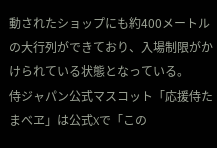動されたショップにも約400メートルの大行列ができており、入場制限がかけられている状態となっている。
侍ジャパン公式マスコット「応援侍たまべヱ」は公式Xで「この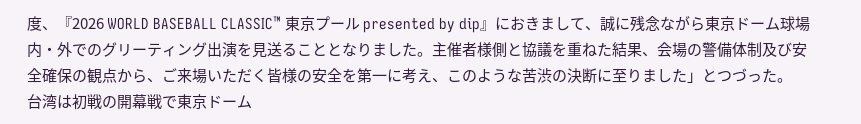度、『2026 WORLD BASEBALL CLASSIC™ 東京プール presented by dip』におきまして、誠に残念ながら東京ドーム球場内・外でのグリーティング出演を見送ることとなりました。主催者様側と協議を重ねた結果、会場の警備体制及び安全確保の観点から、ご来場いただく皆様の安全を第一に考え、このような苦渋の決断に至りました」とつづった。
台湾は初戦の開幕戦で東京ドーム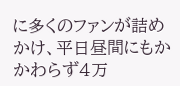に多くのファンが詰めかけ、平日昼間にもかかわらず4万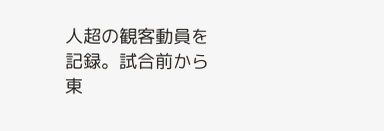人超の観客動員を記録。試合前から東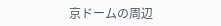京ドームの周辺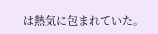は熱気に包まれていた。